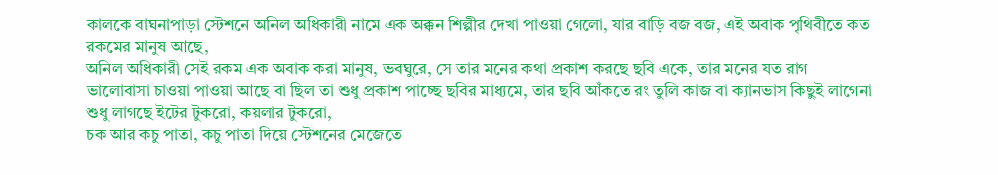কালকে বাঘনাপাড়া স্টেশনে অনিল অধিকারী নামে এক অক্কন শিল্পীর দেখা পাওয়া গেলো, যার বাড়ি বজ বজ, এই অবাক পৃথিবীতে কত রকমের মানুষ আছে,
অনিল অধিকারী সেই রকম এক অবাক করা মানুষ, ভবঘুরে, সে তার মনের কথা প্রকাশ করছে ছবি একে, তার মনের যত রাগ ভালোবাসা চাওয়া পাওয়া আছে বা ছিল তা শুধু প্রকাশ পাচ্ছে ছবির মাধ্যমে, তার ছবি আঁকতে রং তুলি কাজ বা ক্যানভাস কিছুই লাগেনা শুধু লাগছে ইটের টুকরো, কয়লার টুকরো,
চক আর কচু পাতা, কচু পাতা দিয়ে স্টেশনের মেজেতে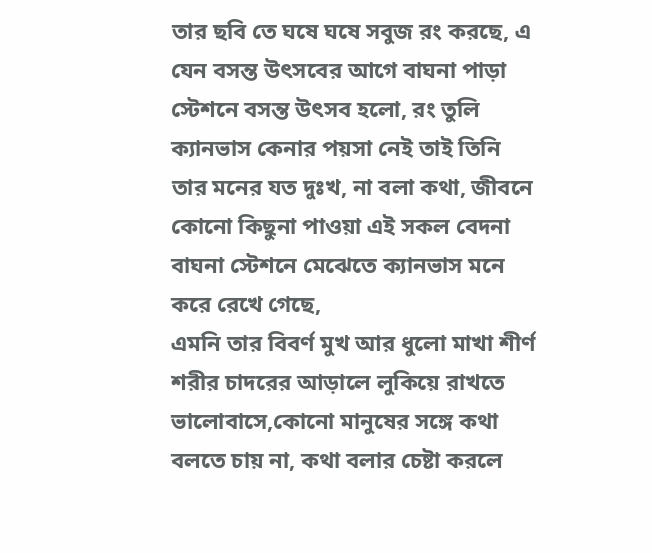তার ছবি তে ঘষে ঘষে সবুজ রং করছে, এ যেন বসন্ত উৎসবের আগে বাঘনা পাড়া স্টেশনে বসন্ত উৎসব হলো, রং তুলি ক্যানভাস কেনার পয়সা নেই তাই তিনি তার মনের যত দুঃখ, না বলা কথা, জীবনে কোনো কিছুনা পাওয়া এই সকল বেদনা বাঘনা স্টেশনে মেঝেতে ক্যানভাস মনে করে রেখে গেছে,
এমনি তার বিবর্ণ মুখ আর ধুলো মাখা শীর্ণ শরীর চাদরের আড়ালে লুকিয়ে রাখতে ভালোবাসে,কোনো মানুষের সঙ্গে কথা বলতে চায় না, কথা বলার চেষ্টা করলে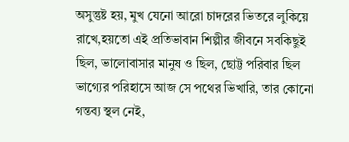অসুন্তুষ্ট হয়, মুখ যেনো আরো চাদরের ভিতরে লুকিয়ে রাখে,হয়তো এই প্রতিভাবান শিল্পীর জীবনে সবকিছুই ছিল, ভালোবাসার মানুষ ও ছিল, ছোট্ট পরিবার ছিল ভাগ্যের পরিহাসে আজ সে পথের ভিখারি, তার কোনো গন্তব্য স্থল নেই,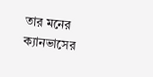তার মনের ক্যানভাসের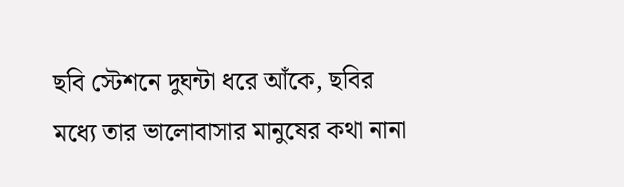ছবি স্টেশনে দুঘন্টা ধরে আঁকে, ছবির মধ্যে তার ভালোবাসার মানুষের কথা নানা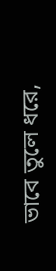ভাবে তুলে ধরে,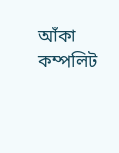আঁকা কম্পলিট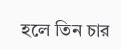হলে তিন চার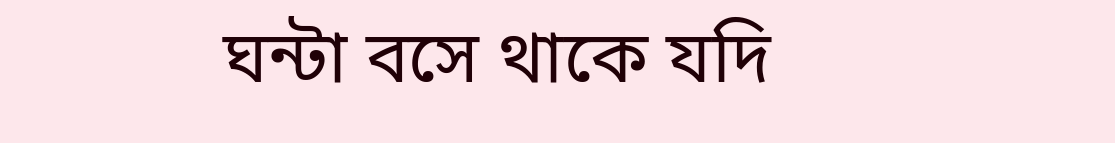ঘন্টা বসে থাকে যদি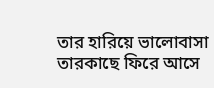তার হারিয়ে ভালোবাসা তারকাছে ফিরে আসে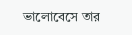ভালোবেসে তার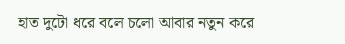হাত দুটো ধরে বলে চলো আবার নতুন করে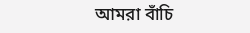আমরা বাঁচি